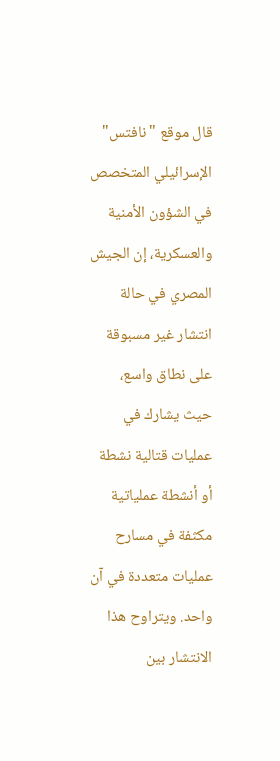قال موقع "نافتس" الإسرائيلي المتخصص في الشؤون الأمنية والعسكرية، إن الجيش المصري في حالة انتشار غير مسبوقة على نطاق واسع، حيث يشارك في عمليات قتالية نشطة أو أنشطة عملياتية مكثفة في مسارح عمليات متعددة في آن واحد. ويتراوح هذا الانتشار بين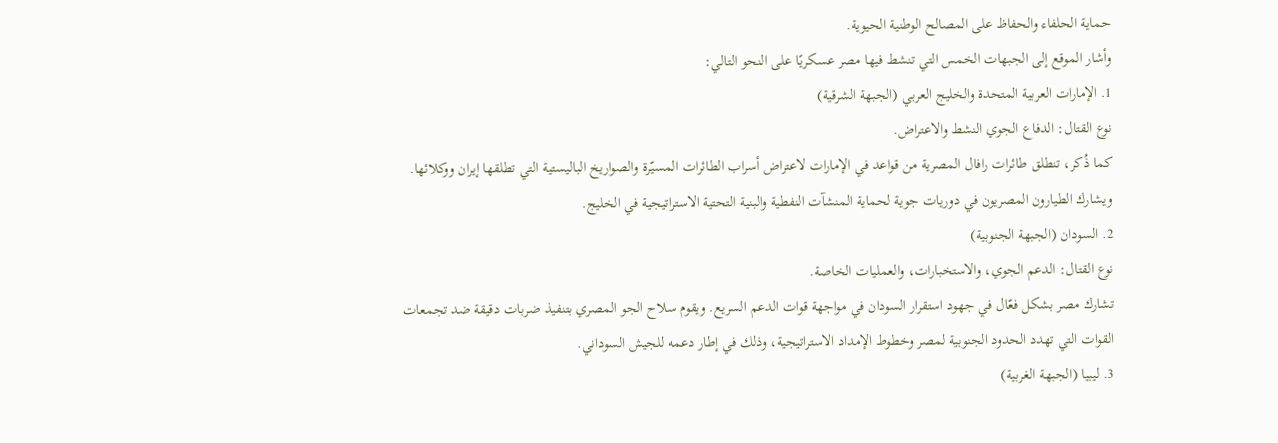حماية الحلفاء والحفاظ على المصالح الوطنية الحيوية.
وأشار الموقع إلى الجبهات الخمس التي تنشط فيها مصر عسكريًا على النحو التالي:
1. الإمارات العربية المتحدة والخليج العربي (الجبهة الشرقية)
نوع القتال: الدفاع الجوي النشط والاعتراض.
كما ذُكر، تنطلق طائرات رافال المصرية من قواعد في الإمارات لاعتراض أسراب الطائرات المسيّرة والصواريخ الباليستية التي تطلقها إيران ووكلائها. ويشارك الطيارون المصريون في دوريات جوية لحماية المنشآت النفطية والبنية التحتية الاستراتيجية في الخليج.
2. السودان (الجبهة الجنوبية)
نوع القتال: الدعم الجوي، والاستخبارات، والعمليات الخاصة.
تشارك مصر بشكل فعّال في جهود استقرار السودان في مواجهة قوات الدعم السريع. ويقوم سلاح الجو المصري بتنفيذ ضربات دقيقة ضد تجمعات القوات التي تهدد الحدود الجنوبية لمصر وخطوط الإمداد الاستراتيجية، وذلك في إطار دعمه للجيش السوداني.
3. ليبيا (الجبهة الغربية)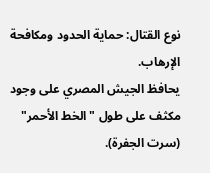نوع القتال: حماية الحدود ومكافحة الإرهاب.
يحافظ الجيش المصري على وجود مكثف على طول "الخط الأحمر" (سرت الجفرة).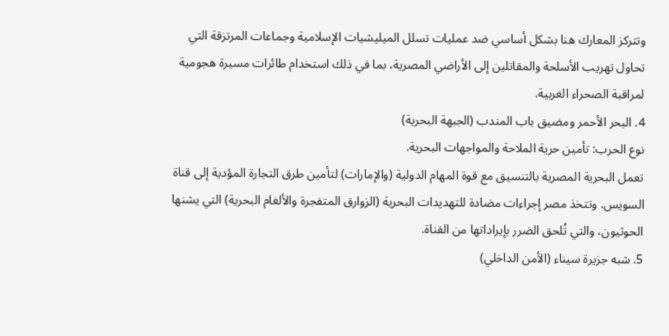وتتركز المعارك هنا بشكل أساسي ضد عمليات تسلل الميليشيات الإسلامية وجماعات المرتزقة التي تحاول تهريب الأسلحة والمقاتلين إلى الأراضي المصرية، بما في ذلك استخدام طائرات مسيرة هجومية لمراقبة الصحراء الغربية.
4. البحر الأحمر ومضيق باب المندب (الجبهة البحرية)
نوع الحرب: تأمين حرية الملاحة والمواجهات البحرية.
تعمل البحرية المصرية بالتنسيق مع قوة المهام الدولية (والإمارات) لتأمين طرق التجارة المؤدية إلى قناة السويس. وتتخذ مصر إجراءات مضادة للتهديدات البحرية (الزوارق المتفجرة والألغام البحرية) التي يشنها الحوثيون، والتي تُلحق الضرر بإيراداتها من القناة.
5. شبه جزيرة سيناء (الأمن الداخلي)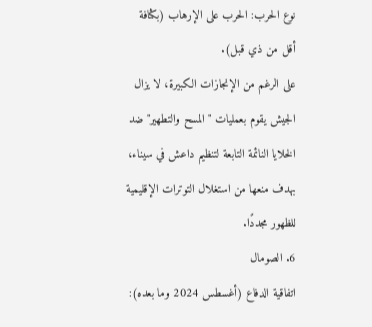نوع الحرب: الحرب على الإرهاب (بكثافة أقل من ذي قبل).
على الرغم من الإنجازات الكبيرة، لا يزال الجيش يقوم بعمليات "المسح والتطهير" ضد الخلايا النائمة التابعة لتنظيم داعش في سيناء، بهدف منعها من استغلال التوترات الإقليمية للظهور مجددًا.
6. الصومال
اتفاقية الدفاع (أغسطس 2024 وما بعده):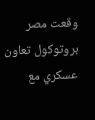وقعت مصر بروتوكول تعاون عسكري مع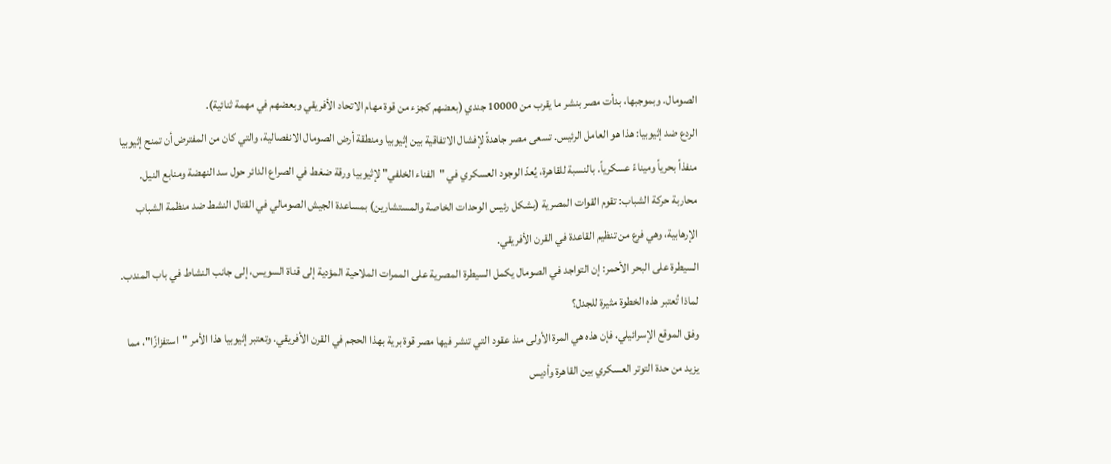الصومال. وبموجبها، بدأت مصر بنشر ما يقرب من 10000 جندي (بعضهم كجزء من قوة مهام الاتحاد الأفريقي وبعضهم في مهمة ثنائية).
الردع ضد إثيوبيا: هذا هو العامل الرئيس. تسعى مصر جاهدةً لإفشال الاتفاقية بين إثيوبيا ومنطقة أرض الصومال الانفصالية، والتي كان من المفترض أن تمنح إثيوبيا منفذاً بحرياً وميناءً عسكرياً. بالنسبة للقاهرة، يُعدّ الوجود العسكري في "الفناء الخلفي" لإثيوبيا ورقة ضغط في الصراع الدائر حول سد النهضة ومنابع النيل.
محاربة حركة الشباب: تقوم القوات المصرية (بشكل رئيس الوحدات الخاصة والمستشارين) بمساعدة الجيش الصومالي في القتال النشط ضد منظمة الشباب الإرهابية، وهي فرع من تنظيم القاعدة في القرن الأفريقي.
السيطرة على البحر الأحمر: إن التواجد في الصومال يكمل السيطرة المصرية على الممرات الملاحية المؤدية إلى قناة السويس، إلى جانب النشاط في باب المندب.
لماذا تُعتبر هذه الخطوة مثيرة للجدل؟
وفق الموقع الإسرائيلي، فإن هذه هي المرة الأولى منذ عقود التي تنشر فيها مصر قوة برية بهذا الحجم في القرن الأفريقي. وتعتبر إثيوبيا هذا الأمر "استفزازًا"، مما يزيد من حدة التوتر العسكري بين القاهرة وأديس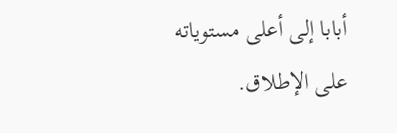أبابا إلى أعلى مستوياته على الإطلاق.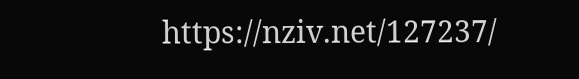https://nziv.net/127237/